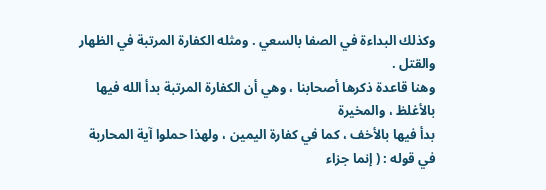وكذلك البداءة في الصفا بالسعي . ومثله الكفارة المرتبة في الظهار والقتل .
وهنا قاعدة ذكرها أصحابنا ، وهي أن الكفارة المرتبة بدأ الله فيها بالأغلظ ، والمخيرة
بدأ فيها بالأخف ، كما في كفارة اليمين ، ولهذا حملوا آية المحاربة في قوله : ( إنما جزاء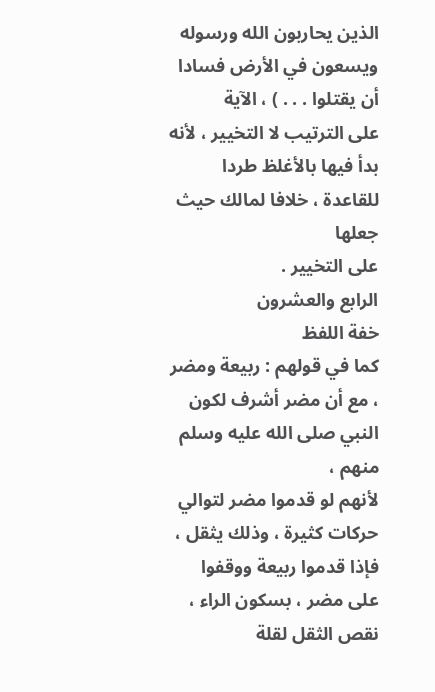الذين يحاربون الله ورسوله ويسعون في الأرض فسادا أن يقتلوا . . . ) ، الآية
على الترتيب لا التخيير ، لأنه بدأ فيها بالأغلظ طردا للقاعدة ، خلافا لمالك حيث جعلها
على التخيير .
الرابع والعشرون
خفة اللفظ
كما في قولهم : ربيعة ومضر ، مع أن مضر أشرف لكون النبي صلى الله عليه وسلم منهم ،
لأنهم لو قدموا مضر لتوالي حركات كثيرة ، وذلك يثقل ، فإذا قدموا ربيعة ووقفوا
على مضر ، بسكون الراء ، نقص الثقل لقلة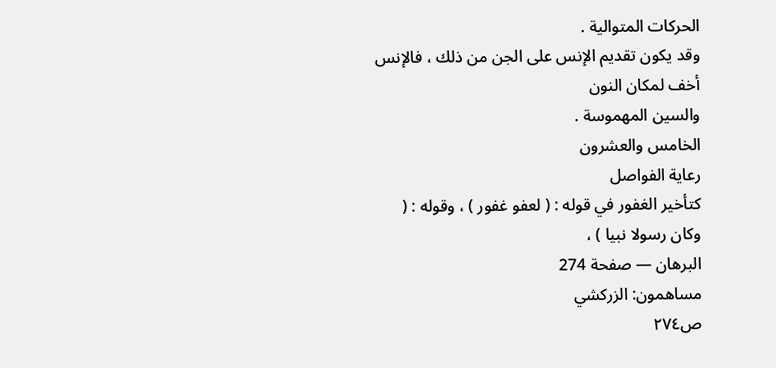الحركات المتوالية .
وقد يكون تقديم الإنس على الجن من ذلك ، فالإنس أخف لمكان النون
والسين المهموسة .
الخامس والعشرون
رعاية الفواصل
كتأخير الغفور في قوله : ( لعفو غفور ) ، وقوله : ( وكان رسولا نبيا ) ،
البرهان — صفحة 274
مساهمون: الزركشي
ص٢٧٤